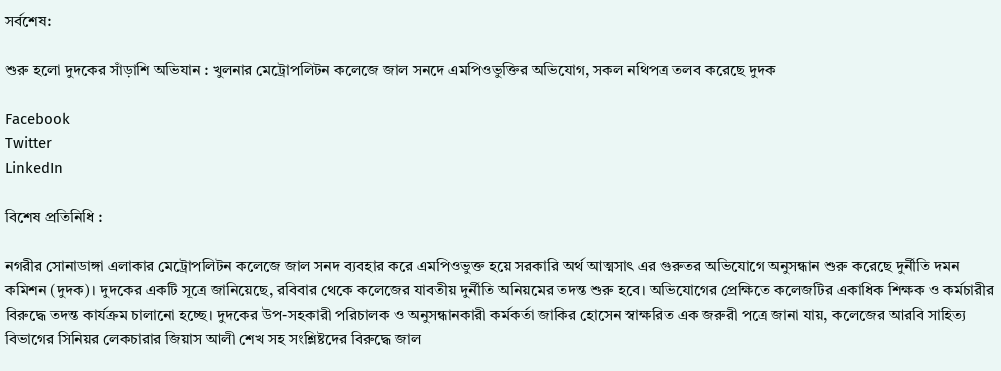সর্বশেষ:

শুরু হলো দুদকের সাঁড়াশি অভিযান : খুলনার মেট্রোপলিটন কলেজে জাল সনদে এমপিওভুক্তির অভিযোগ, সকল নথিপত্র তলব করেছে দুদক

Facebook
Twitter
LinkedIn

বিশেষ প্রতিনিধি :

নগরীর সোনাডাঙ্গা এলাকার মেট্রোপলিটন কলেজে জাল সনদ ব্যবহার করে এমপিওভুক্ত হয়ে সরকারি অর্থ আত্মসাৎ এর গুরুতর অভিযোগে অনুসন্ধান শুরু করেছে দুর্নীতি দমন কমিশন (দুদক)। দুদকের একটি সূত্রে জানিয়েছে, রবিবার থেকে কলেজের যাবতীয় দুর্নীতি অনিয়মের তদন্ত শুরু হবে। অভিযোগের প্রেক্ষিতে কলেজটির একাধিক শিক্ষক ও কর্মচারীর বিরুদ্ধে তদন্ত কার্যক্রম চালানো হচ্ছে। দুদকের উপ-সহকারী পরিচালক ও অনুসন্ধানকারী কর্মকর্তা জাকির হোসেন স্বাক্ষরিত এক জরুরী পত্রে জানা যায়, কলেজের আরবি সাহিত্য বিভাগের সিনিয়র লেকচারার জিয়াস আলী শেখ সহ সংশ্লিষ্টদের বিরুদ্ধে জাল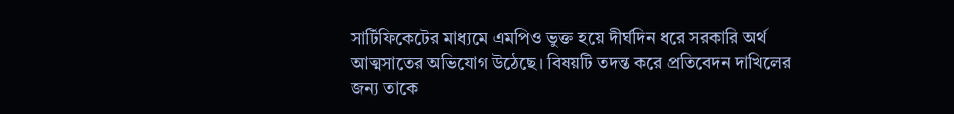সার্টিফিকেটের মাধ্যমে এমপিও ভুক্ত হয়ে দীর্ঘদিন ধরে সরকারি অর্থ আত্মসাতের অভিযোগ উঠেছে। বিষয়টি তদন্ত করে প্রতিবেদন দাখিলের জন্য তাকে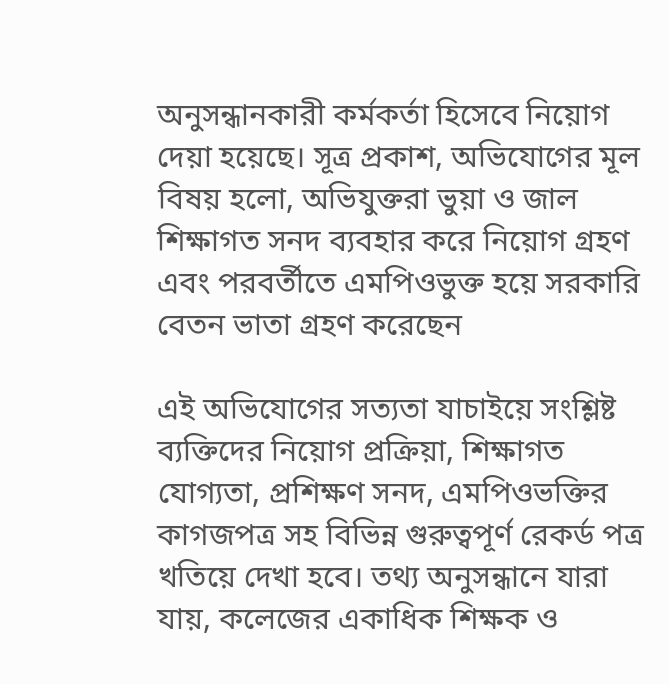অনুসন্ধানকারী কর্মকর্তা হিসেবে নিয়োগ দেয়া হয়েছে। সূত্র প্রকাশ, অভিযোগের মূল বিষয় হলো, অভিযুক্তরা ভুয়া ও জাল শিক্ষাগত সনদ ব্যবহার করে নিয়োগ গ্রহণ এবং পরবর্তীতে এমপিওভুক্ত হয়ে সরকারি বেতন ভাতা গ্রহণ করেছেন

এই অভিযোগের সত্যতা যাচাইয়ে সংশ্লিষ্ট ব্যক্তিদের নিয়োগ প্রক্রিয়া, শিক্ষাগত যোগ্যতা, প্রশিক্ষণ সনদ, এমপিওভক্তির কাগজপত্র সহ বিভিন্ন গুরুত্বপূর্ণ রেকর্ড পত্র খতিয়ে দেখা হবে। তথ্য অনুসন্ধানে যারা যায়, কলেজের একাধিক শিক্ষক ও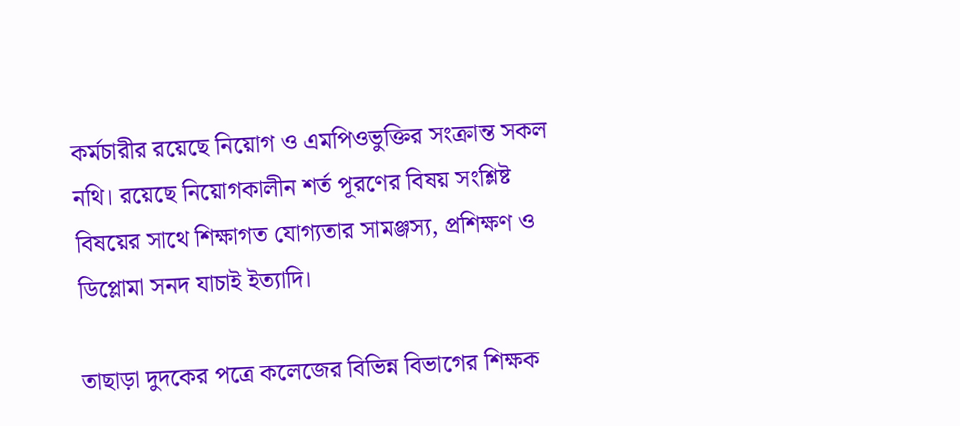কর্মচারীর রয়েছে নিয়োগ ও এমপিওভুক্তির সংক্রান্ত সকল নথি। রয়েছে নিয়োগকালীন শর্ত পূরণের বিষয় সংশ্লিষ্ট বিষয়ের সাথে শিক্ষাগত যোগ্যতার সামঞ্জস্য, প্রশিক্ষণ ও ডিপ্লোমা সনদ যাচাই ইত্যাদি।

তাছাড়া দুদকের পত্রে কলেজের বিভিন্ন বিভাগের শিক্ষক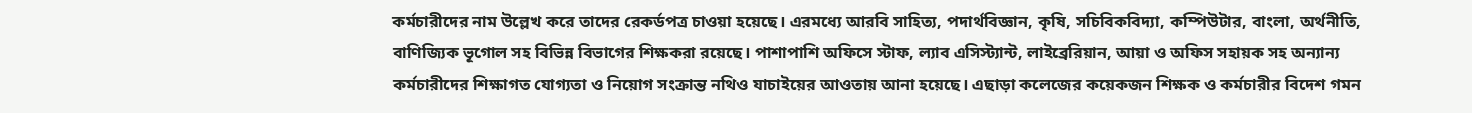কর্মচারীদের নাম উল্লেখ করে তাদের রেকর্ডপত্র চাওয়া হয়েছে। এরমধ্যে আরবি সাহিত্য, পদার্থবিজ্ঞান, কৃষি, সচিবিকবিদ্যা, কম্পিউটার, বাংলা, অর্থনীতি, বাণিজ্যিক ভূগোল সহ বিভিন্ন বিভাগের শিক্ষকরা রয়েছে। পাশাপাশি অফিসে স্টাফ, ল্যাব এসিস্ট্যান্ট, লাইব্রেরিয়ান, আয়া ও অফিস সহায়ক সহ অন্যান্য কর্মচারীদের শিক্ষাগত যোগ্যতা ও নিয়োগ সংক্রান্ত নথিও যাচাইয়ের আওতায় আনা হয়েছে। এছাড়া কলেজের কয়েকজন শিক্ষক ও কর্মচারীর বিদেশ গমন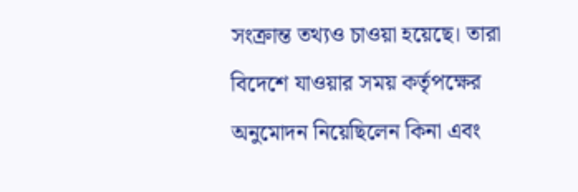সংক্রান্ত তথ্যও চাওয়া হয়েছে। তারা বিদেশে যাওয়ার সময় কর্তৃপক্ষের অনুমোদন নিয়েছিলেন কিনা এবং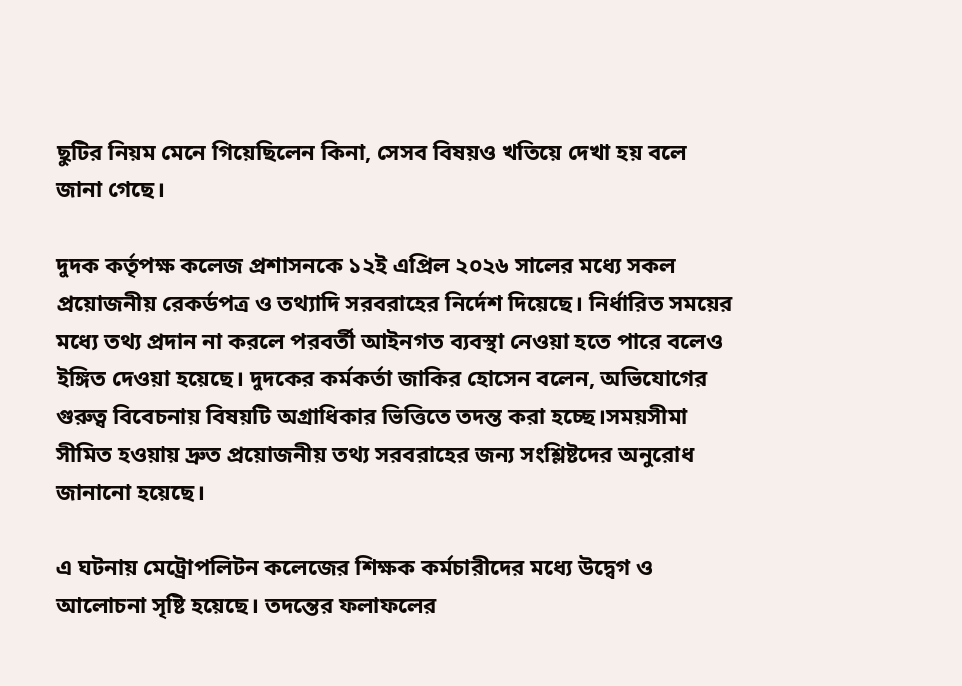ছুটির নিয়ম মেনে গিয়েছিলেন কিনা, সেসব বিষয়ও খতিয়ে দেখা হয় বলে জানা গেছে।

দুদক কর্তৃপক্ষ কলেজ প্রশাসনকে ১২ই এপ্রিল ২০২৬ সালের মধ্যে সকল প্রয়োজনীয় রেকর্ডপত্র ও তথ্যাদি সরবরাহের নির্দেশ দিয়েছে। নির্ধারিত সময়ের মধ্যে তথ্য প্রদান না করলে পরবর্তী আইনগত ব্যবস্থা নেওয়া হতে পারে বলেও ইঙ্গিত দেওয়া হয়েছে। দুদকের কর্মকর্তা জাকির হোসেন বলেন, অভিযোগের গুরুত্ব বিবেচনায় বিষয়টি অগ্রাধিকার ভিত্তিতে তদন্ত করা হচ্ছে।সময়সীমা সীমিত হওয়ায় দ্রুত প্রয়োজনীয় তথ্য সরবরাহের জন্য সংশ্লিষ্টদের অনুরোধ জানানো হয়েছে।

এ ঘটনায় মেট্রোপলিটন কলেজের শিক্ষক কর্মচারীদের মধ্যে উদ্বেগ ও আলোচনা সৃষ্টি হয়েছে। তদন্তের ফলাফলের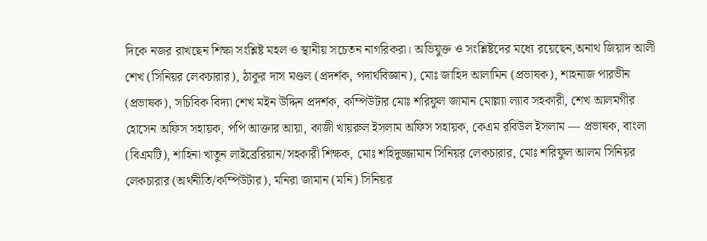দিকে নজর রাখছেন শিক্ষা সংশ্লিষ্ট মহল ও স্থানীয় সচেতন নাগরিকরা। অভিযুক্ত ও সংশ্লিষ্টদের মধ্যে রয়েছেন,অনাথ জিয়াদ আলী শেখ (সিনিয়র লেকচারার), ঠাকুর দাস মণ্ডল (প্রদর্শক, পদার্থবিজ্ঞান), মোঃ জাহিদ আলামিন (প্রভাষক), শাহনাজ পারভীন (প্রভাষক), সচিবিক বিদ্যা শেখ মইন উদ্দিন প্রদর্শক, কম্পিউটার মোঃ শরিফুল জামান মোল্ল্যা ল্যাব সহকারী, শেখ আলমগীর হোসেন অফিস সহায়ক, পপি আক্তার আয়া, কাজী খায়রুল ইসলাম অফিস সহায়ক, কেএম রবিউল ইসলাম — প্রভাষক, বাংলা (বিএমটি), শাহিনা খাতুন লাইব্রেরিয়ান/সহকারী শিক্ষক, মোঃ শহিদুজ্জামান সিনিয়র লেকচারার, মোঃ শরিফুল আলম সিনিয়র লেকচারার (অর্থনীতি/কম্পিউটার), মনিরা জামান (মনি) সিনিয়র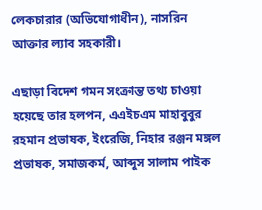লেকচারার (অভিযোগাধীন), নাসরিন আক্তার ল্যাব সহকারী।

এছাড়া বিদেশ গমন সংক্রান্ত তথ্য চাওয়া হয়েছে তার হলপন, এএইচএম মাহাবুবুর রহমান প্রভাষক, ইংরেজি, নিহার রঞ্জন মঙ্গল প্রভাষক, সমাজকর্ম, আব্দুস সালাম পাইক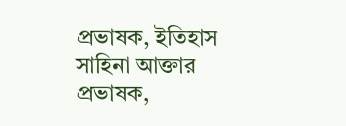প্রভাষক, ইতিহাস সাহিনা আক্তার প্রভাষক,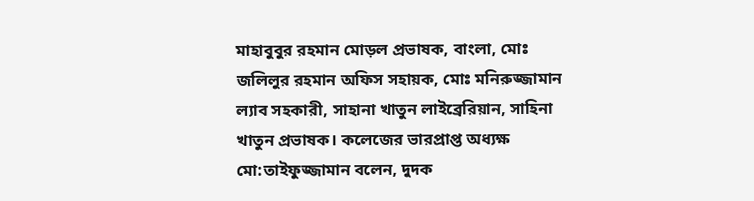মাহাবুবুর রহমান মোড়ল প্রভাষক, বাংলা, মোঃ জলিলুর রহমান অফিস সহায়ক, মোঃ মনিরুজ্জামান ল্যাব সহকারী, সাহানা খাতুন লাইব্রেরিয়ান, সাহিনা খাতুন প্রভাষক। কলেজের ভারপ্রাপ্ত অধ্যক্ষ মো:তাইফুজ্জামান বলেন, দুদক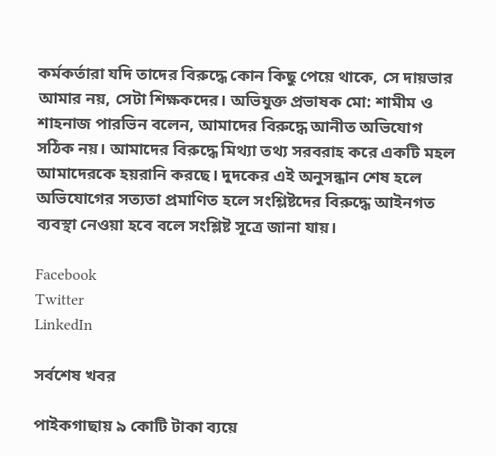কর্মকর্তারা যদি তাদের বিরুদ্ধে কোন কিছু পেয়ে থাকে, সে দায়ভার আমার নয়, সেটা শিক্ষকদের। অভিযুক্ত প্রভাষক মো: শামীম ও শাহনাজ পারভিন বলেন, আমাদের বিরুদ্ধে আনীত অভিযোগ সঠিক নয়। আমাদের বিরুদ্ধে মিথ্যা তথ্য সরবরাহ করে একটি মহল আমাদেরকে হয়রানি করছে। দুদকের এই অনুসন্ধান শেষ হলে অভিযোগের সত্যতা প্রমাণিত হলে সংশ্লিষ্টদের বিরুদ্ধে আইনগত ব্যবস্থা নেওয়া হবে বলে সংশ্লিষ্ট সূত্রে জানা যায়।

Facebook
Twitter
LinkedIn

সর্বশেষ খবর

পাইকগাছায় ৯ কোটি টাকা ব্যয়ে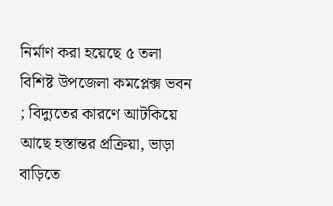নির্মাণ করা হয়েছে ৫ তলা বিশিষ্ট উপজেলা কমপ্লেক্স ভবন ; বিদ্যুতের কারণে আটকিয়ে আছে হস্তান্তর প্রক্রিয়া, ভাড়া বাড়িতে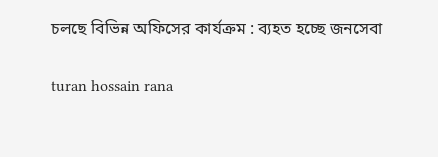চলছে বিভিন্ন অফিসের কার্যক্রম : ব্যহত হচ্ছে জনসেবা

turan hossain rana